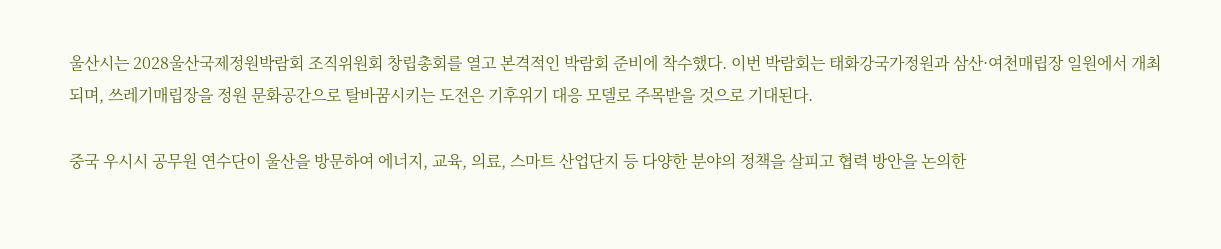울산시는 2028울산국제정원박람회 조직위원회 창립총회를 열고 본격적인 박람회 준비에 착수했다. 이번 박람회는 태화강국가정원과 삼산·여천매립장 일원에서 개최되며, 쓰레기매립장을 정원 문화공간으로 탈바꿈시키는 도전은 기후위기 대응 모델로 주목받을 것으로 기대된다.

중국 우시시 공무원 연수단이 울산을 방문하여 에너지, 교육, 의료, 스마트 산업단지 등 다양한 분야의 정책을 살피고 협력 방안을 논의한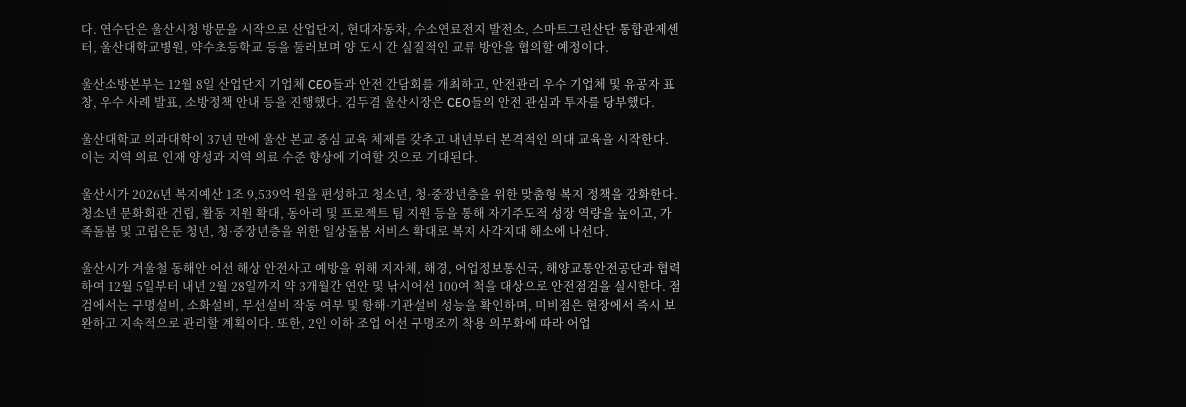다. 연수단은 울산시청 방문을 시작으로 산업단지, 현대자동차, 수소연료전지 발전소, 스마트그린산단 통합관제센터, 울산대학교병원, 약수초등학교 등을 둘러보며 양 도시 간 실질적인 교류 방안을 협의할 예정이다.

울산소방본부는 12월 8일 산업단지 기업체 CEO들과 안전 간담회를 개최하고, 안전관리 우수 기업체 및 유공자 표창, 우수 사례 발표, 소방정책 안내 등을 진행했다. 김두겸 울산시장은 CEO들의 안전 관심과 투자를 당부했다.

울산대학교 의과대학이 37년 만에 울산 본교 중심 교육 체제를 갖추고 내년부터 본격적인 의대 교육을 시작한다. 이는 지역 의료 인재 양성과 지역 의료 수준 향상에 기여할 것으로 기대된다.

울산시가 2026년 복지예산 1조 9,539억 원을 편성하고 청소년, 청·중장년층을 위한 맞춤형 복지 정책을 강화한다. 청소년 문화회관 건립, 활동 지원 확대, 동아리 및 프로젝트 팀 지원 등을 통해 자기주도적 성장 역량을 높이고, 가족돌봄 및 고립은둔 청년, 청·중장년층을 위한 일상돌봄 서비스 확대로 복지 사각지대 해소에 나선다.

울산시가 겨울철 동해안 어선 해상 안전사고 예방을 위해 지자체, 해경, 어업정보통신국, 해양교통안전공단과 협력하여 12월 5일부터 내년 2월 28일까지 약 3개월간 연안 및 낚시어선 100여 척을 대상으로 안전점검을 실시한다. 점검에서는 구명설비, 소화설비, 무선설비 작동 여부 및 항해·기관설비 성능을 확인하며, 미비점은 현장에서 즉시 보완하고 지속적으로 관리할 계획이다. 또한, 2인 이하 조업 어선 구명조끼 착용 의무화에 따라 어업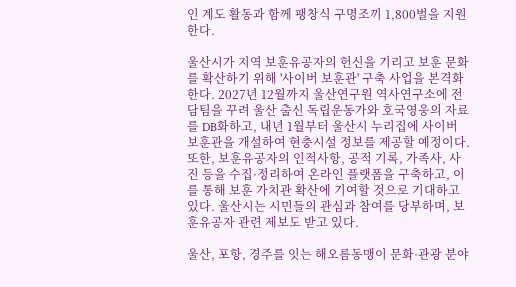인 계도 활동과 함께 팽창식 구명조끼 1,800벌을 지원한다.

울산시가 지역 보훈유공자의 헌신을 기리고 보훈 문화를 확산하기 위해 '사이버 보훈관' 구축 사업을 본격화한다. 2027년 12월까지 울산연구원 역사연구소에 전담팀을 꾸려 울산 출신 독립운동가와 호국영웅의 자료를 DB화하고, 내년 1월부터 울산시 누리집에 사이버 보훈관을 개설하여 현충시설 정보를 제공할 예정이다. 또한, 보훈유공자의 인적사항, 공적 기록, 가족사, 사진 등을 수집·정리하여 온라인 플랫폼을 구축하고, 이를 통해 보훈 가치관 확산에 기여할 것으로 기대하고 있다. 울산시는 시민들의 관심과 참여를 당부하며, 보훈유공자 관련 제보도 받고 있다.

울산, 포항, 경주를 잇는 해오름동맹이 문화·관광 분야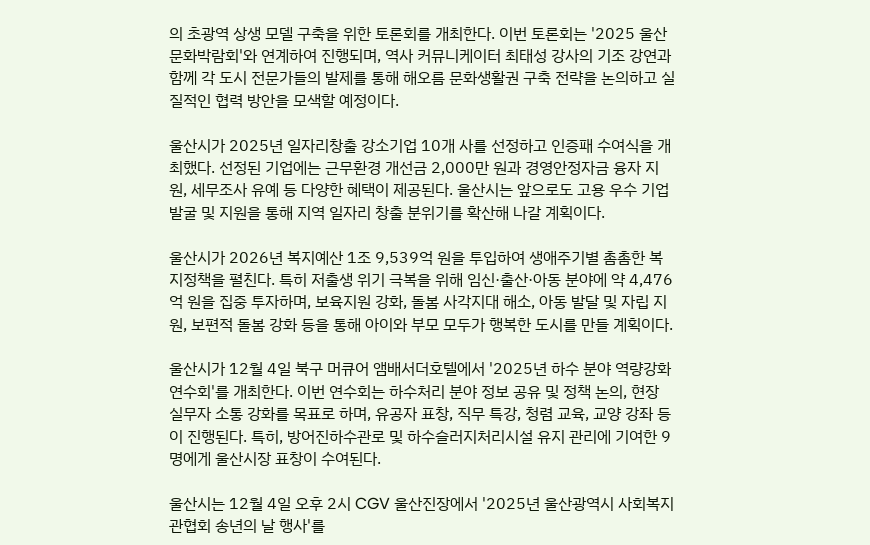의 초광역 상생 모델 구축을 위한 토론회를 개최한다. 이번 토론회는 '2025 울산문화박람회'와 연계하여 진행되며, 역사 커뮤니케이터 최태성 강사의 기조 강연과 함께 각 도시 전문가들의 발제를 통해 해오름 문화생활권 구축 전략을 논의하고 실질적인 협력 방안을 모색할 예정이다.

울산시가 2025년 일자리창출 강소기업 10개 사를 선정하고 인증패 수여식을 개최했다. 선정된 기업에는 근무환경 개선금 2,000만 원과 경영안정자금 융자 지원, 세무조사 유예 등 다양한 혜택이 제공된다. 울산시는 앞으로도 고용 우수 기업 발굴 및 지원을 통해 지역 일자리 창출 분위기를 확산해 나갈 계획이다.

울산시가 2026년 복지예산 1조 9,539억 원을 투입하여 생애주기별 촘촘한 복지정책을 펼친다. 특히 저출생 위기 극복을 위해 임신·출산·아동 분야에 약 4,476억 원을 집중 투자하며, 보육지원 강화, 돌봄 사각지대 해소, 아동 발달 및 자립 지원, 보편적 돌봄 강화 등을 통해 아이와 부모 모두가 행복한 도시를 만들 계획이다.

울산시가 12월 4일 북구 머큐어 앰배서더호텔에서 '2025년 하수 분야 역량강화 연수회'를 개최한다. 이번 연수회는 하수처리 분야 정보 공유 및 정책 논의, 현장 실무자 소통 강화를 목표로 하며, 유공자 표창, 직무 특강, 청렴 교육, 교양 강좌 등이 진행된다. 특히, 방어진하수관로 및 하수슬러지처리시설 유지 관리에 기여한 9명에게 울산시장 표창이 수여된다.

울산시는 12월 4일 오후 2시 CGV 울산진장에서 '2025년 울산광역시 사회복지관협회 송년의 날 행사'를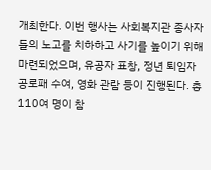개최한다. 이번 행사는 사회복지관 종사자들의 노고를 치하하고 사기를 높이기 위해 마련되었으며, 유공자 표창, 정년 퇴임자 공로패 수여, 영화 관람 등이 진행된다. 총 110여 명이 참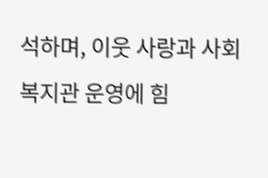석하며, 이웃 사랑과 사회복지관 운영에 힘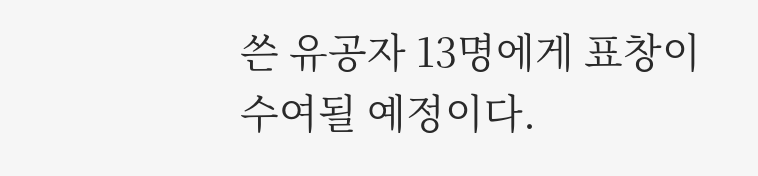쓴 유공자 13명에게 표창이 수여될 예정이다.